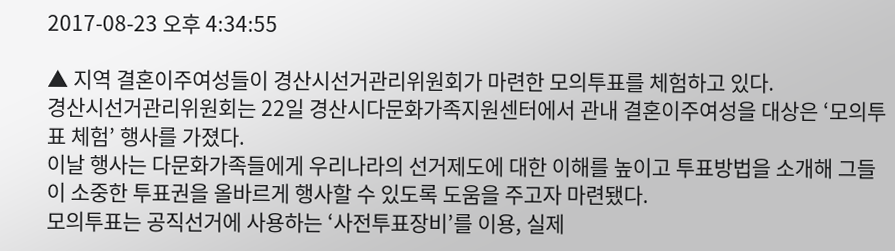2017-08-23 오후 4:34:55

▲ 지역 결혼이주여성들이 경산시선거관리위원회가 마련한 모의투표를 체험하고 있다.
경산시선거관리위원회는 22일 경산시다문화가족지원센터에서 관내 결혼이주여성을 대상은 ‘모의투표 체험’ 행사를 가졌다.
이날 행사는 다문화가족들에게 우리나라의 선거제도에 대한 이해를 높이고 투표방법을 소개해 그들이 소중한 투표권을 올바르게 행사할 수 있도록 도움을 주고자 마련됐다.
모의투표는 공직선거에 사용하는 ‘사전투표장비’를 이용, 실제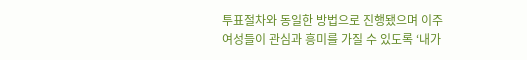투표절차와 동일한 방법으로 진행됐으며 이주여성들이 관심과 흥미를 가질 수 있도록 ‘내가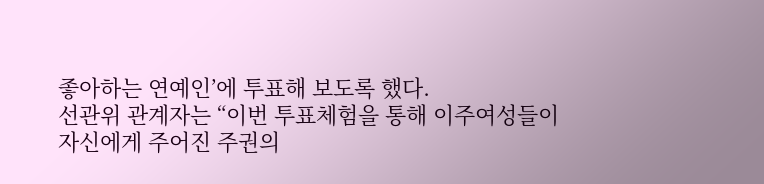좋아하는 연예인’에 투표해 보도록 했다.
선관위 관계자는 “이번 투표체험을 통해 이주여성들이 자신에게 주어진 주권의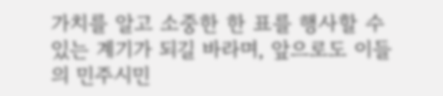가치를 알고 소중한 한 표를 행사할 수 있는 계기가 되길 바라며, 앞으로도 이들의 민주시민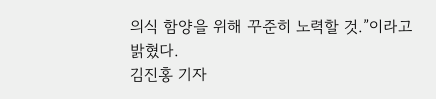의식 함양을 위해 꾸준히 노력할 것.”이라고 밝혔다.
김진홍 기자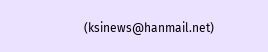(ksinews@hanmail.net)